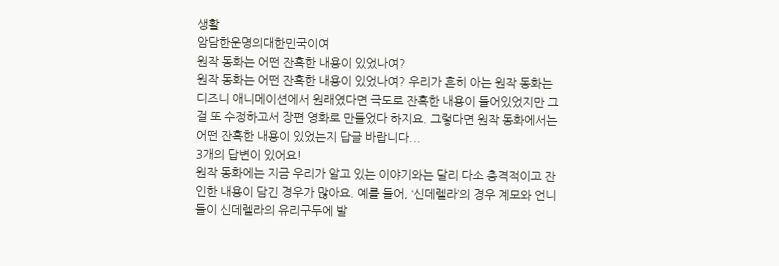생활
암담한운명의대한민국이여
원작 동화는 어떤 잔혹한 내용이 있었나여?
원작 동화는 어떤 잔혹한 내용이 있었나여? 우리가 흔히 아는 원작 동화는 디즈니 애니메이션에서 원래였다면 극도로 잔혹한 내용이 들어있었지만 그걸 또 수정하고서 장편 영화로 만들었다 하지요. 그렇다면 원작 동화에서는 어떤 잔혹한 내용이 있었는지 답글 바랍니다...
3개의 답변이 있어요!
원작 동화에는 지금 우리가 알고 있는 이야기와는 달리 다소 충격적이고 잔인한 내용이 담긴 경우가 많아요. 예를 들어, ‘신데렐라’의 경우 계모와 언니들이 신데렐라의 유리구두에 발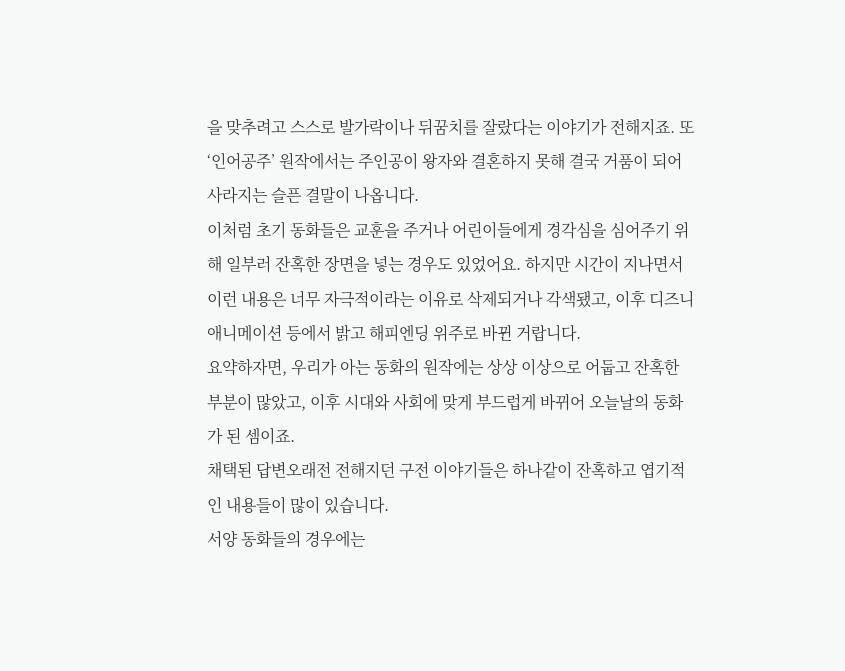을 맞추려고 스스로 발가락이나 뒤꿈치를 잘랐다는 이야기가 전해지죠. 또 ‘인어공주’ 원작에서는 주인공이 왕자와 결혼하지 못해 결국 거품이 되어 사라지는 슬픈 결말이 나옵니다.
이처럼 초기 동화들은 교훈을 주거나 어린이들에게 경각심을 심어주기 위해 일부러 잔혹한 장면을 넣는 경우도 있었어요. 하지만 시간이 지나면서 이런 내용은 너무 자극적이라는 이유로 삭제되거나 각색됐고, 이후 디즈니 애니메이션 등에서 밝고 해피엔딩 위주로 바뀐 거랍니다.
요약하자면, 우리가 아는 동화의 원작에는 상상 이상으로 어둡고 잔혹한 부분이 많았고, 이후 시대와 사회에 맞게 부드럽게 바뀌어 오늘날의 동화가 된 셈이죠.
채택된 답변오래전 전해지던 구전 이야기들은 하나같이 잔혹하고 엽기적인 내용들이 많이 있습니다.
서양 동화들의 경우에는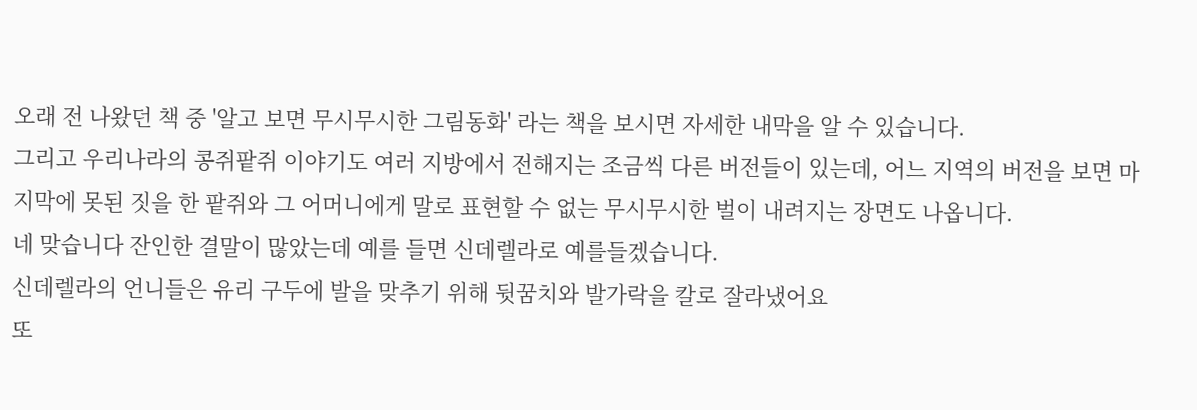오래 전 나왔던 책 중 '알고 보면 무시무시한 그림동화' 라는 책을 보시면 자세한 내막을 알 수 있습니다.
그리고 우리나라의 콩쥐팥쥐 이야기도 여러 지방에서 전해지는 조금씩 다른 버전들이 있는데, 어느 지역의 버전을 보면 마지막에 못된 짓을 한 팥쥐와 그 어머니에게 말로 표현할 수 없는 무시무시한 벌이 내려지는 장면도 나옵니다.
네 맞습니다 잔인한 결말이 많았는데 예를 들면 신데렐라로 예를들겠습니다.
신데렐라의 언니들은 유리 구두에 발을 맞추기 위해 뒷꿈치와 발가락을 칼로 잘라냈어요
또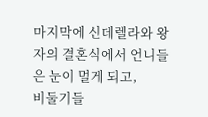마지막에 신데렐라와 왕자의 결혼식에서 언니들은 눈이 멀게 되고,
비둘기들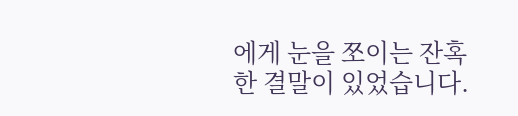에게 눈을 쪼이는 잔혹한 결말이 있었습니다.